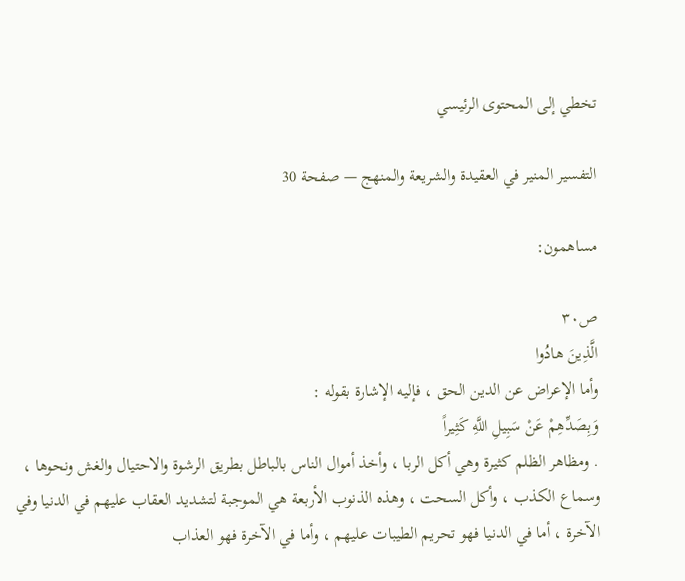تخطي إلى المحتوى الرئيسي

التفسير المنير في العقيدة والشريعة والمنهج — صفحة 30

مساهمون:

ص٣٠
الَّذِينَ هادُوا
وأما الإعراض عن الدين الحق ، فإليه الإشارة بقوله :
وَبِصَدِّهِمْ عَنْ سَبِيلِ اللَّهِ كَثِيراً
. ومظاهر الظلم كثيرة وهي أكل الربا ، وأخذ أموال الناس بالباطل بطريق الرشوة والاحتيال والغش ونحوها ، وسماع الكذب ، وأكل السحت ، وهذه الذنوب الأربعة هي الموجبة لتشديد العقاب عليهم في الدنيا وفي الآخرة ، أما في الدنيا فهو تحريم الطيبات عليهم ، وأما في الآخرة فهو العذاب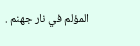المؤلم في نار جهنم .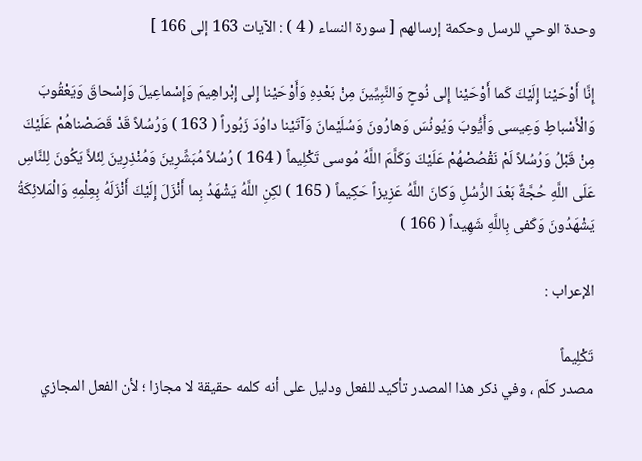وحدة الوحي للرسل وحكمة إرسالهم [ سورة النساء ( 4 ) : الآيات 163 إلى 166 ]

إِنَّا أَوْحَيْنا إِلَيْكَ كَما أَوْحَيْنا إِلى نُوحٍ وَالنَّبِيِّينَ مِنْ بَعْدِهِ وَأَوْحَيْنا إِلى إِبْراهِيمَ وَإِسْماعِيلَ وَإِسْحاقَ وَيَعْقُوبَ وَالْأَسْباطِ وَعِيسى وَأَيُّوبَ وَيُونُسَ وَهارُونَ وَسُلَيْمانَ وَآتَيْنا داوُدَ زَبُوراً ( 163 ) وَرُسُلاً قَدْ قَصَصْناهُمْ عَلَيْكَ مِنْ قَبْلُ وَرُسُلاً لَمْ نَقْصُصْهُمْ عَلَيْكَ وَكَلَّمَ اللَّهُ مُوسى تَكْلِيماً ( 164 ) رُسُلاً مُبَشِّرِينَ وَمُنْذِرِينَ لِئَلاَّ يَكُونَ لِلنَّاسِ عَلَى اللَّهِ حُجَّةٌ بَعْدَ الرُّسُلِ وَكانَ اللَّهُ عَزِيزاً حَكِيماً ( 165 ) لكِنِ اللَّهُ يَشْهَدُ بِما أَنْزَلَ إِلَيْكَ أَنْزَلَهُ بِعِلْمِهِ وَالْمَلائِكَةُ يَشْهَدُونَ وَكَفى بِاللَّهِ شَهِيداً ( 166 )

الإعراب :

تَكْلِيماً
مصدر كلّم ، وفي ذكر هذا المصدر تأكيد للفعل ودليل على أنه كلمه حقيقة لا مجازا ؛ لأن الفعل المجازي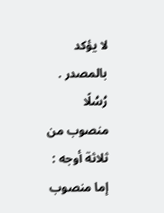لا يؤكد بالمصدر .
رُسُلًا
منصوب من ثلاثة أوجه : إما منصوب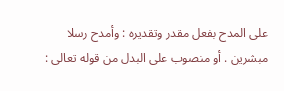على المدح بفعل مقدر وتقديره : وأمدح رسلا مبشرين . أو منصوب على البدل من قوله تعالى :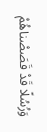وَرُسُلًا قَدْ قَصَصْناهُمْ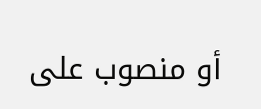أو منصوب على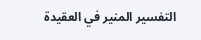التفسير المنير في العقيدة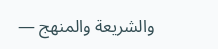والشريعة والمنهج —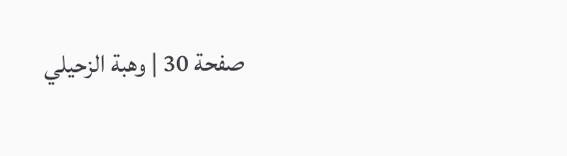صفحة 30 | وهبة الزحيلي